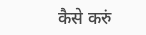कैसे करुं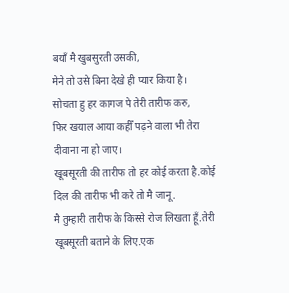बयाँ मै खुबसुरती उसकी,
मेने तो उसे बिना देखे ही प्यार किया है।
सोचता हु हर कागज पे तेरी तारीफ करु,
फिर खयाल आया कहीँ पढ़ने वाला भी तेरा दीवाना ना हो जाए।
खूबसूरती की तारीफ तो हर कोई करता है.कोई दिल की तारीफ भी करे तो मै जानू.
मै तुम्हारी तारीफ के किस्से रोज लिखता हूँ.तेरी खूबसूरती बताने के लिए.एक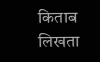किताब लिखता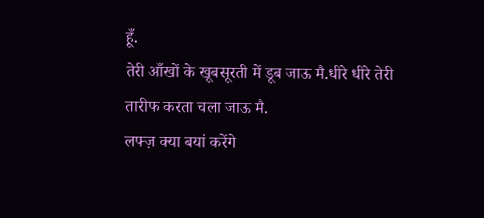हूँ.
तेरी आँखों के खूबसूरती में डूब जाऊ मै.धीरे धीरे तेरी तारीफ करता चला जाऊ मै.
लफ्ज़ क्या बयां करेंगे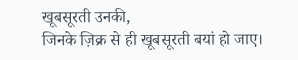खूबसूरती उनकी,
जिनके ज़िक्र से ही खूबसूरती बयां हो जाए।